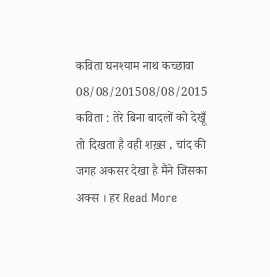कविता घनश्याम नाथ कच्छावा 08/08/201508/08/2015 कविता : तेरे बिना बादलों को देखूँ तो दिखता है वही शख़्स , चांद की जगह अकसर देखा है मैंने जिसका अक्स । हर Read More